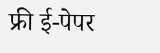फ्री ई-पेपर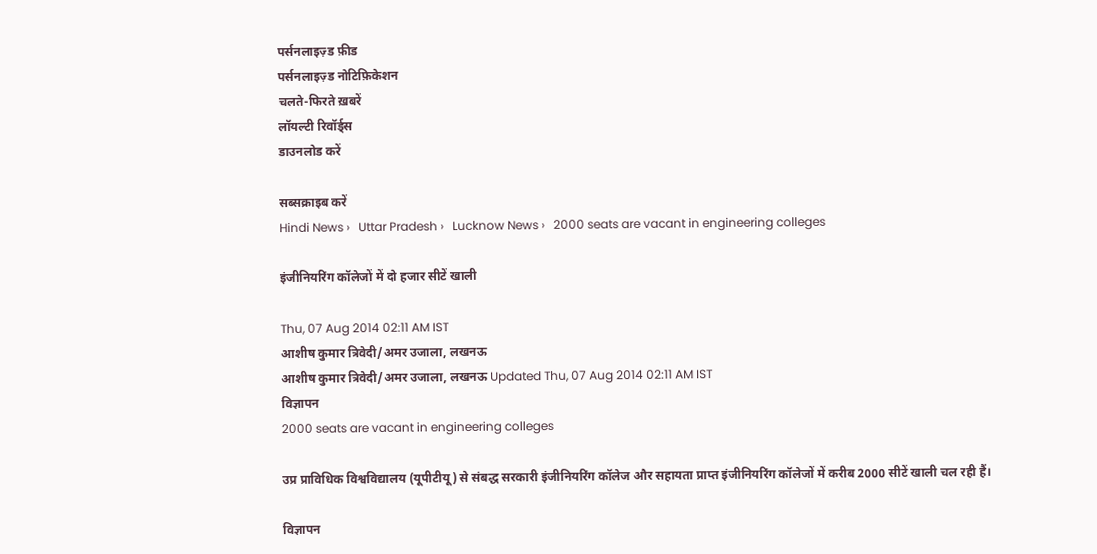पर्सनलाइज़्ड फ़ीड
पर्सनलाइज़्ड नोटिफ़िकेशन
चलते-फिरते ख़बरें
लॉयल्टी रिवॉर्ड्स
डाउनलोड करें

सब्सक्राइब करें
Hindi News ›   Uttar Pradesh ›   Lucknow News ›   2000 seats are vacant in engineering colleges

इंजीनियरिंग कॉलेजों में दो हजार सीटें खाली

Thu, 07 Aug 2014 02:11 AM IST
आशीष कुमार त्रिवेदी/अमर उजाला, लखनऊ
आशीष कुमार त्रिवेदी/अमर उजाला, लखनऊ Updated Thu, 07 Aug 2014 02:11 AM IST
विज्ञापन
2000 seats are vacant in engineering colleges

उप्र प्राविधिक विश्वविद्यालय (यूपीटीयू) से संबद्ध सरकारी इंजीनियरिंग कॉलेज और सहायता प्राप्त इंजीनियरिंग कॉलेजों में करीब 2000 सीटें खाली चल रही हैं।

विज्ञापन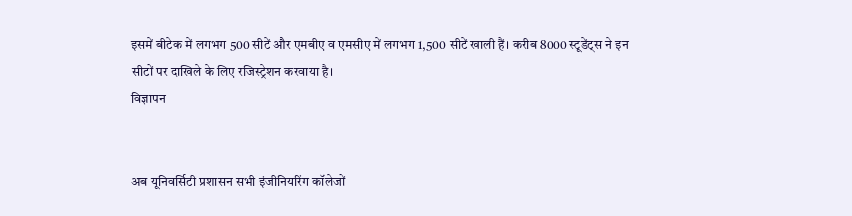इसमें बीटेक में लगभग 500 सीटें और एमबीए व एमसीए में लगभग 1,500 सीटें खाली हैं। करीब 8000 स्टूडेंट्स ने इन सीटों पर दाखिले के लिए रजिस्ट्रेशन करवाया है।
विज्ञापन


अब यूनिवर्सिटी प्रशासन सभी इंजीनियरिंग कॉलेजों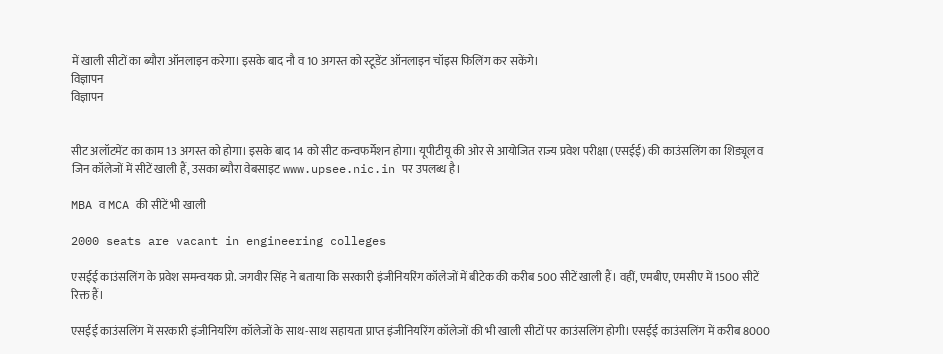में खाली सीटों का ब्यौरा ऑनलाइन करेगा। इसके बाद नौ व 10 अगस्त को स्टूडेंट ऑनलाइन चॉइस फिलिंग कर सकेंगे।
विज्ञापन
विज्ञापन


सीट अलॉटमेंट का काम 13 अगस्त को होगा। इसके बाद 14 को सीट कन्वफर्मेशन होगा। यूपीटीयू की ओर से आयोजित राज्य प्रवेश परीक्षा (एसईई) की काउंसलिंग का शिड्यूल व जिन कॉलेजों में सीटें खाली हैं, उसका ब्यौरा वेबसाइट www.upsee.nic.in पर उपलब्ध है।

MBA व MCA की सीटें भी खाली

2000 seats are vacant in engineering colleges

एसईई काउंसलिंग के प्रवेश समन्वयक प्रो. जगवीर सिंह ने बताया कि सरकारी इंजीनियरिंग कॉलेजों में बीटेक की करीब 500 सीटें खाली हैं। वहीं, एमबीए, एमसीए में 1500 सीटें रिक्त हैं।

एसईई काउंसलिंग में सरकारी इंजीनियरिंग कॉलेजों के साथ-साथ सहायता प्राप्त इंजीनियरिंग कॉलेजों की भी खाली सीटों पर काउंसलिंग होगी। एसईई काउंसलिंग में करीब 8000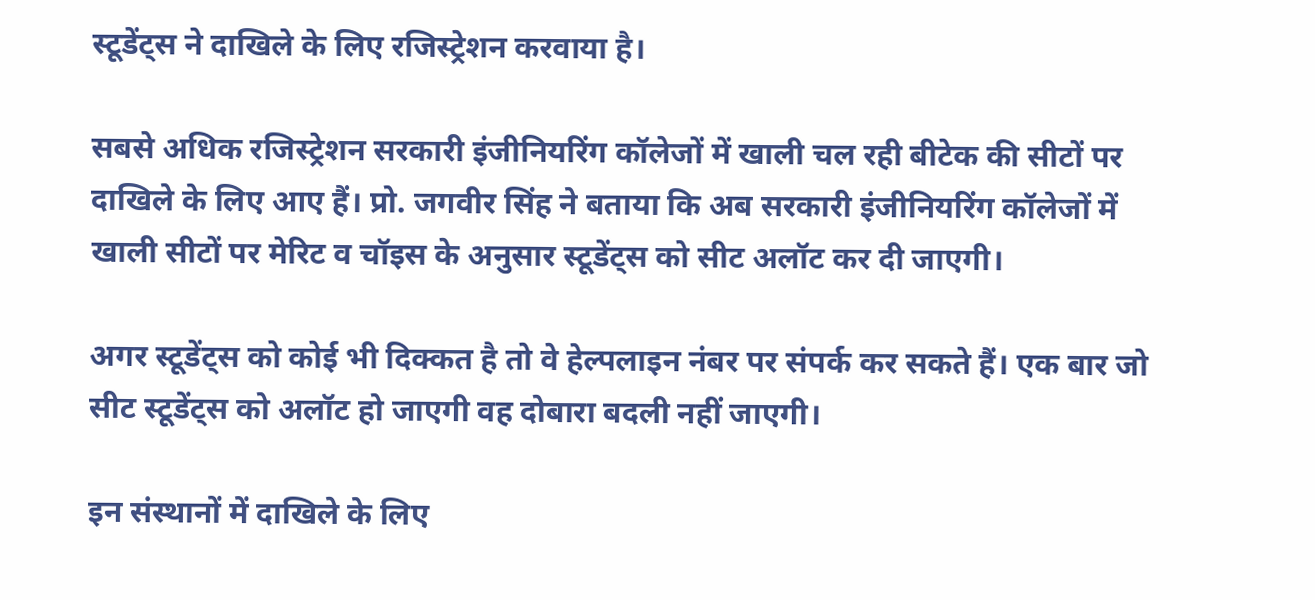स्टूडेंट्स ने दाखिले के लिए रजिस्ट्रेशन करवाया है।

सबसे अधिक रजिस्ट्रेशन सरकारी इंजीनियरिंग कॉलेजों में खाली चल रही बीटेक की सीटों पर दाखिले के लिए आए हैं। प्रो. जगवीर सिंह ने बताया कि अब सरकारी इंजीनियरिंग कॉलेजों में खाली सीटों पर मेरिट व चॉइस के अनुसार स्टूडेंट्स को सीट अलॉट कर दी जाएगी।

अगर स्टूडेंट्स को कोई भी दिक्कत है तो वे हेल्पलाइन नंबर पर संपर्क कर सकते हैं। एक बार जो सीट स्टूडेंट्स को अलॉट हो जाएगी वह दोबारा बदली नहीं जाएगी।

इन संस्थानों में दाखिले के लिए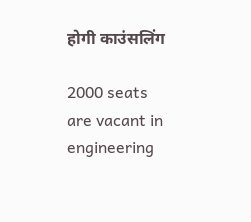होगी काउंसलिंग

2000 seats are vacant in engineering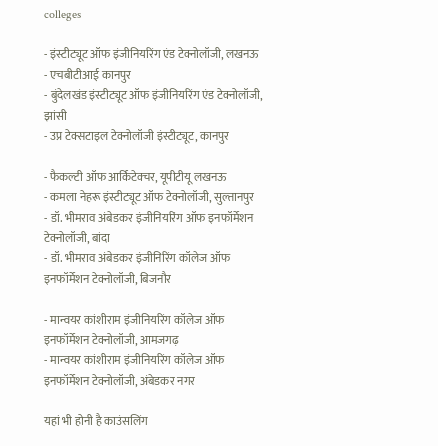colleges

- इंस्टीट्यूट ऑफ इंजीनियरिंग एंड टेक्नोलॉजी, लखनऊ
- एचबीटीआई कानपुर
- बुंदेलखंड इंस्टीट्यूट ऑफ इंजीनियरिंग एंड टेक्नोलॉजी, झांसी
- उप्र टेक्सटाइल टेक्नोलॉजी इंस्टीट्यूट, कानपुर

- फैकल्टी ऑफ आर्किटेक्चर, यूपीटीयू लखनऊ
- कमला नेहरू इंस्टीट्यूट ऑफ टेक्नोलॉजी, सुल्तानपुर
- डॉ. भीमराव अंबेडकर इंजीनियरिंग ऑफ इनफॉर्मेशन टेक्नोलॉजी, बांदा
- डॉ. भीमराव अंबेडकर इंजीनिरिंग कॉलेज ऑफ इनफॉर्मेशन टेक्नोलॉजी, बिजनौर

- मान्वयर कांशीराम इंजीनियरिंग कॉलेज ऑफ इनफॉर्मेशन टेक्नोलॉजी, आमजगढ़
- मान्वयर कांशीराम इंजीनियरिंग कॉलेज ऑफ इनफॉर्मेशन टेक्नोलॉजी, अंबेडकर नगर

यहां भी होनी है काउंसलिंग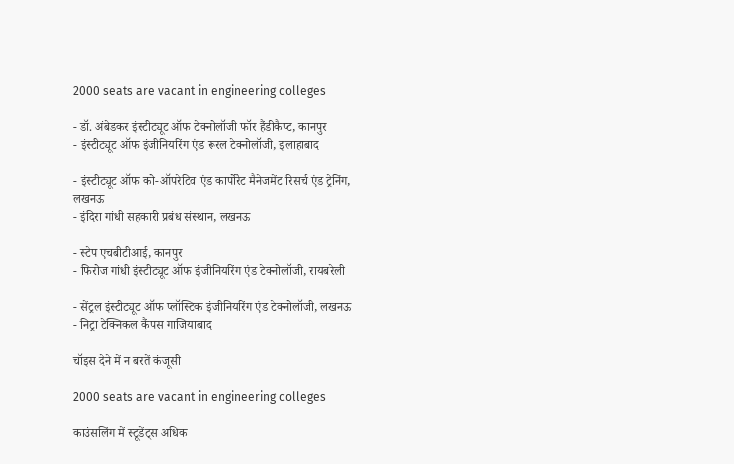2000 seats are vacant in engineering colleges

- डॉ. अंबेडकर इंस्टीट्यूट ऑफ टेक्नोलॉजी फॉर हैंडीकैप्ट, कानपुर
- इंस्टीट्यूट ऑफ इंजीनियरिंग एंड रूरल टेक्नोलॉजी, इलाहाबाद

- इंस्टीट्यूट ऑफ को-ऑपरेटिव एंड कार्पोरेट मैनेजमेंट रिसर्च एंड ट्रेनिंग, लखनऊ
- इंदिरा गांधी सहकारी प्रबंध संस्थान, लखनऊ

- स्टेप एचबीटीआई, कानपुर
- फिरोज गांधी इंस्टीट्यूट ऑफ इंजीनियरिंग एंड टेक्नोलॉजी, रायबरेली

- सेंट्रल इंस्टीट्यूट ऑफ प्लॉस्टिक इंजीनियरिंग एंड टेक्नोलॉजी, लखनऊ
- निट्रा टेक्निकल कैंपस गाजियाबाद

चॉइस देने में न बरतें कंजूसी

2000 seats are vacant in engineering colleges

काउंसलिंग में स्टूडेंट्स अधिक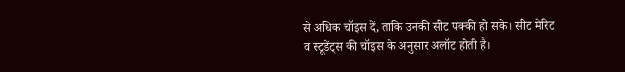से अधिक चॉइस दें, ताकि उनकी सीट पक्की हो सके। सीट मेरिट व स्टूडेंट्स की चॉइस के अनुसार अलॉट होती है।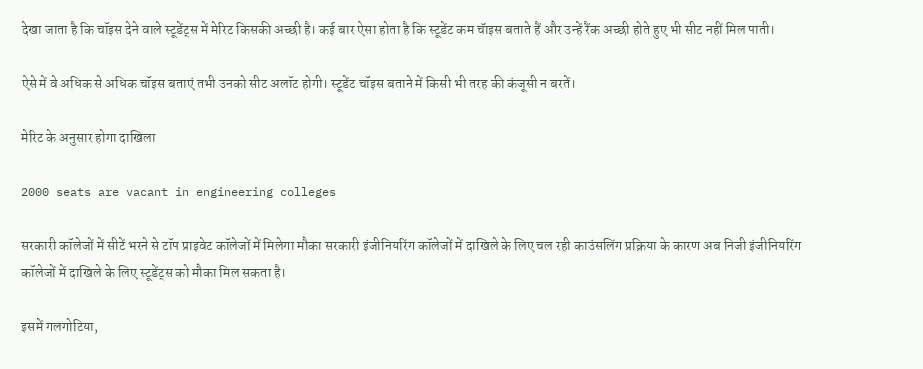देखा जाता है कि चॉइस देने वाले स्टूडेंट्स में मेरिट किसकी अच्छी है। कई बार ऐसा होता है कि स्टूडेंट कम चॅाइस बताते हैं और उन्हें रैंक अच्छी होते हुए भी सीट नहीं मिल पाती।

ऐसे में वे अधिक से अधिक चॉइस बताएं तभी उनको सीट अलॉट होगी। स्टूडेंट चॉइस बताने में किसी भी तरह की कंजूसी न बरतें।

मेरिट के अनुसार होगा दाखिला

2000 seats are vacant in engineering colleges

सरकारी कॉलेजों में सीटें भरने से टॉप प्राइवेट कॉलेजों में मिलेगा मौका सरकारी इंजीनियरिंग कॉलेजों में दाखिले के लिए चल रही काउंसलिंग प्रक्रिया के कारण अब निजी इंजीनियरिंग कॉलेजों में दाखिले के लिए स्टूडेंट्स को मौका मिल सकता है।

इसमें गलगोटिया,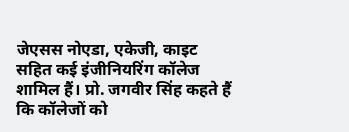जेएसस नोएडा, एकेजी, काइट सहित कई इंजीनियरिंग कॉलेज शामिल हैं। प्रो. जगवीर सिंह कहते हैं कि कॉलेजों को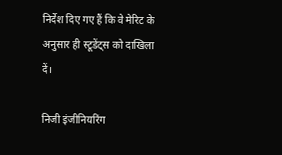निर्देश दिए गए हैं कि वे मेरिट के अनुसार ही स्टूडेंट्स को दाखिला दें।

निजी इंजीनियरिंग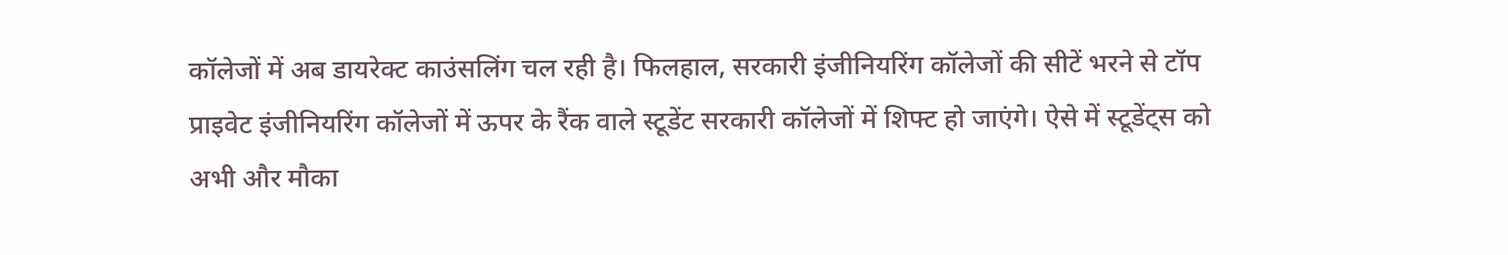कॉलेजों में अब डायरेक्ट काउंसलिंग चल रही है। फिलहाल, सरकारी इंजीनियरिंग कॉलेजों की सीटें भरने से टॉप प्राइवेट इंजीनियरिंग कॉलेजों में ऊपर के रैंक वाले स्टूडेंट सरकारी कॉलेजों में शिफ्ट हो जाएंगे। ऐसे में स्टूडेंट्स को अभी और मौका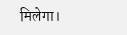मिलेगा।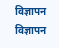विज्ञापन
विज्ञापन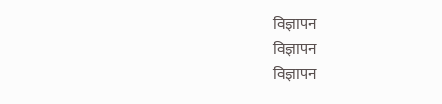विज्ञापन
विज्ञापन
विज्ञापन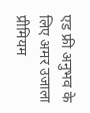एड फ्री अनुभव के लिए अमर उजाला प्रीमियम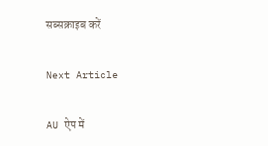सब्सक्राइब करें

Next Article

AU ऐप में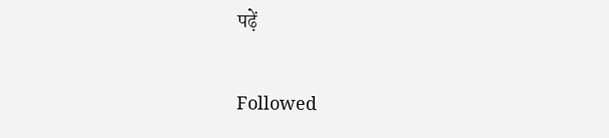पढ़ें

Followed